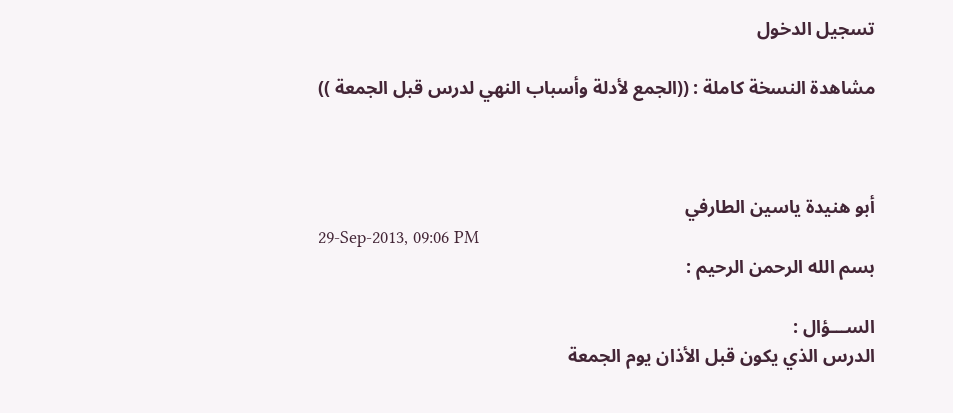تسجيل الدخول

مشاهدة النسخة كاملة : ((الجمع لأدلة وأسباب النهي لدرس قبل الجمعة ))



أبو هنيدة ياسين الطارفي
29-Sep-2013, 09:06 PM
بسم الله الرحمن الرحيم :

الســـؤال :
الدرس الذي يكون قبل الأذان يوم الجمعة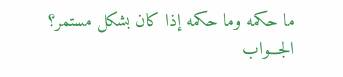ما حكمه وما حكمه إذا كان بشكل مستمر؟
الجـــواب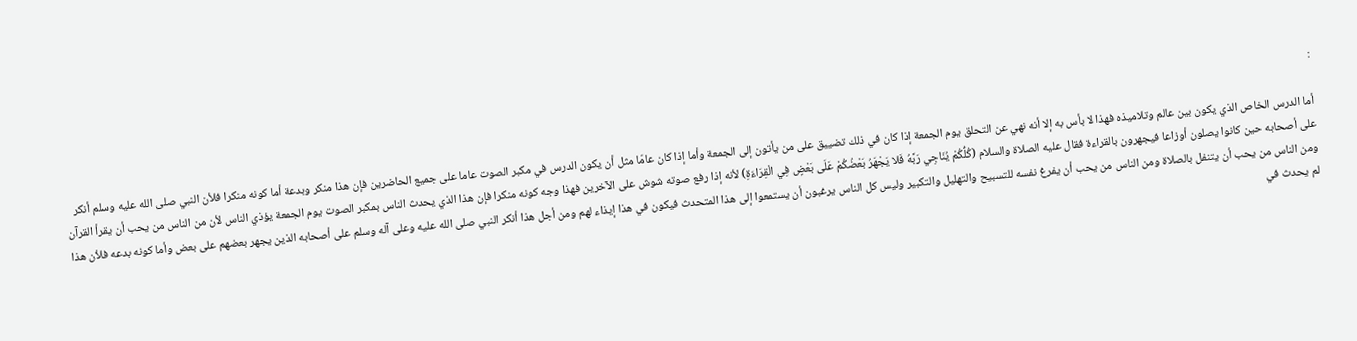:

أما الدرس الخاص الذي يكون بين عالم وتلاميذه فهذا لا بأس به إلا أنه نهي عن التحلق يوم الجمعة إذا كان في ذلك تضييق على من يأتون إلى الجمعة وأما إذا كان عامّا مثل أن يكون الدرس في مكبر الصوت عاما على جميع الحاضرين فإن هذا منكر وبدعة أما كونه منكرا فلأن النبي صلى الله عليه وسلم أنكر على أصحابه حين كانوا يصلون أوزاعا فيجهرون بالقراءة فقال عليه الصلاة والسلام (كُلُّكُمْ يُنَاجِي رَبَّهُ فَلا يَجْهَرُ بَعْضُكُمْ عَلَى بَعْضٍ فِي الْقِرَاءَةِ) لأنه إذا رفع صوته شوش على الآخرين فهذا وجه كونه منكرا فإن هذا الذي يحدث الناس بمكبر الصوت يوم الجمعة يؤذي الناس لأن من الناس من يحب أن يقرأ القرآن ومن الناس من يحب أن يتنفل بالصلاة ومن الناس من يحب أن يفرغ نفسه للتسبيح والتهليل والتكبير وليس كل الناس يرغبون أن يستمعوا إلى هذا المتحدث فيكون في هذا إيذاء لهم ومن أجل هذا أنكر النبي صلى الله عليه وعلى آله وسلم على أصحابه الذين يجهر بعضهم على بعض وأما كونه بدعه فلأن هذا لم يحدث في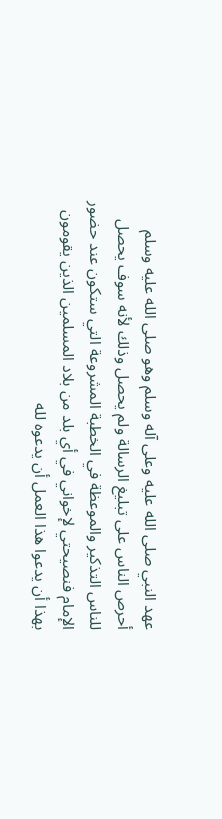عهد النبي صلى الله عليه وعلى آله وسلم وهو صلى الله عليه وسلم أحرص الناس على تبليغ الرسالة ولم يحصل وذلك لأنه سوف يحصل للناس التذكير والموعظة في الخطبة المشروعة التي ستكون عند حضور الإمام فنصيحتي لإخواني في أي بلد من بلاد المسلمين الذين يقومون بهذا أن يدعوا هذا العمل أن يدعوه لله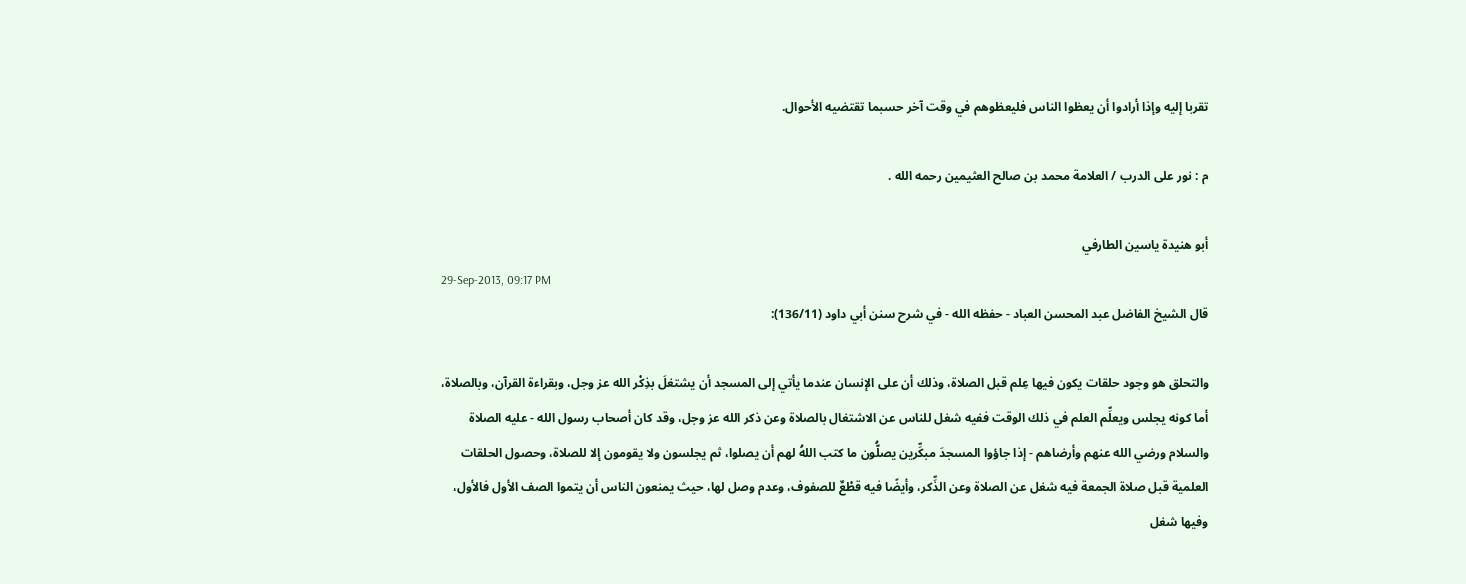تقربا إليه وإذا أرادوا أن يعظوا الناس فليعظوهم في وقت آخر حسبما تقتضيه الأحوال.

م : نور على الدرب / العلامة محمد بن صالح العثيمين رحمه الله .

أبو هنيدة ياسين الطارفي
29-Sep-2013, 09:17 PM
قال الشيخ الفاضل عبد المحسن العباد - حفظه الله - في شرح سنن أبي داود (136/11):

والتحلق هو وجود حلقات يكون فيها عِلم قبل الصلاة، وذلك أن على الإنسان عندما يأتي إلى المسجد أن يشتغلَ بذِكْر الله عز وجل، وبقراءة القرآن، وبالصلاة، أما كونه يجلس ويعلِّم العلم في ذلك الوقت ففيه شغل للناس عن الاشتغال بالصلاة وعن ذكر الله عز وجل، وقد كان أصحاب رسول الله - عليه الصلاة والسلام ورضي الله عنهم وأرضاهم - إذا جاؤوا المسجدَ مبكِّرين يصلُّون ما كتب اللهُ لهم أن يصلوا، ثم يجلسون ولا يقومون إلا للصلاة، وحصول الحلقات العلمية قبل صلاة الجمعة فيه شغل عن الصلاة وعن الذِّكر، وأيضًا فيه قطْعٌ للصفوف، وعدم وصل لها، حيث يمنعون الناس أن يتموا الصف الأول فالأول، وفيها شغل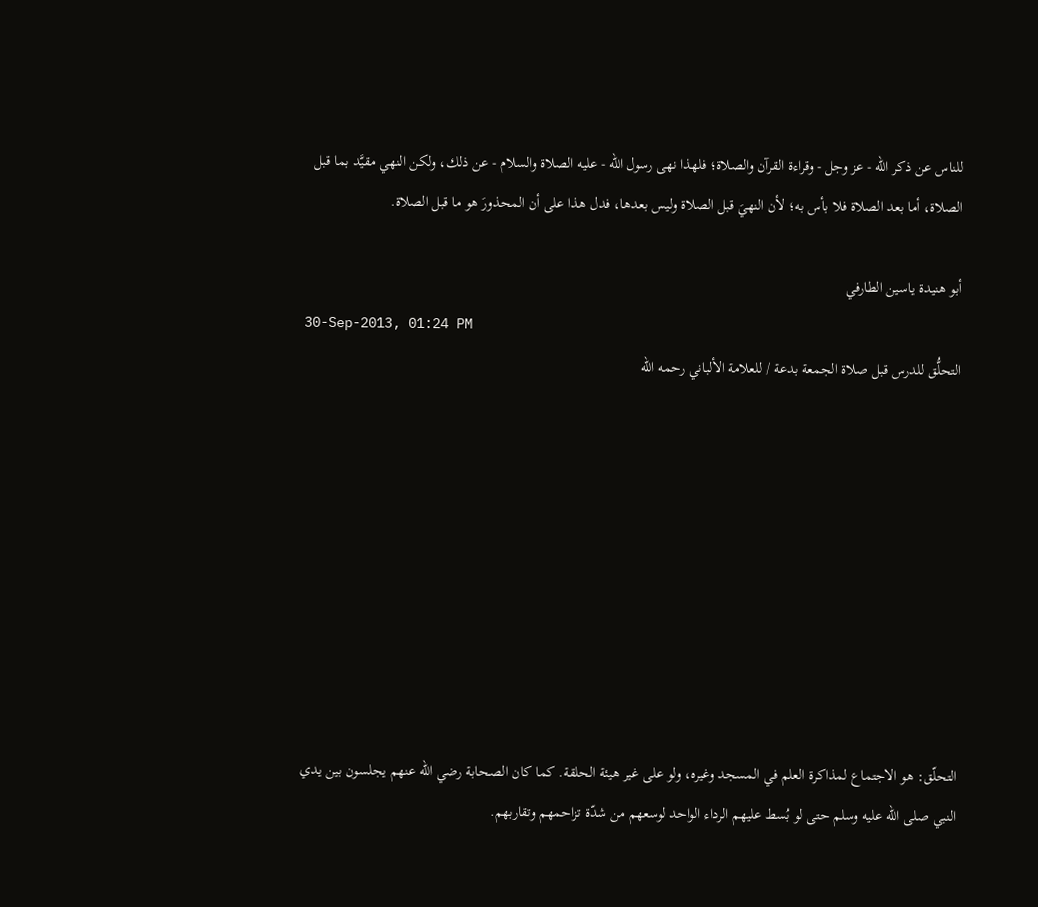للناس عن ذكر الله - عز وجل - وقراءة القرآن والصلاة؛ فلهذا نهى رسول الله - عليه الصلاة والسلام - عن ذلك، ولكن النهي مقيَّد بما قبل الصلاة، أما بعد الصلاة فلا بأس به؛ لأن النهيَ قبل الصلاة وليس بعدها، فدل هذا على أن المحذورَ هو ما قبل الصلاة.

أبو هنيدة ياسين الطارفي
30-Sep-2013, 01:24 PM
التحلُّق للدرس قبل صلاة الجمعة بدعة / للعلامة الألباني رحمه الله









التحلّق: هو الاجتماع لمذاكرة العلم في المسجد وغيره، ولو على غير هيئة الحلقة. كما كان الصـحابة رضي الله عنهم يجلسون بين يدي النبي صلى الله عليه وسلم حتى لو بُسط عليهم الرداء الواحد لوسعهم من شدّة تزاحمهم وتقاربهم.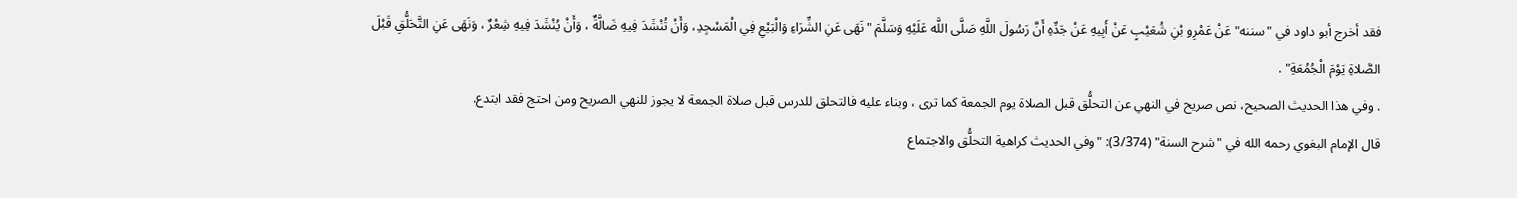فقد أخرج أبو داود في "سننه" عَنْ عَمْرِو بْنِ شُعَيْبٍ عَنْ أَبِيهِ عَنْ جَدِّهِ أَنَّ رَسُولَ اللَّهِ صَلَّى اللَّه عَلَيْهِ وَسَلَّمَ "نَهَى عَنِ الشِّرَاءِ وَالْبَيْعِ فِي الْمَسْجِدِ، وَأَنْ تُنْشَدَ فِيهِ ضَالَّةٌ ، وَأَنْ يُنْشَدَ فِيهِ شِعْرٌ ، وَنَهَى عَنِ التَّحَلُّقِ قَبْلَ الصَّلاةِ يَوْمَ الْجُمُعَةِ" .
. وفي هذا الحديث الصحيح، نص صريح في النهي عن التحلُّق قبل الصلاة يوم الجمعة كما ترى ، وبناء عليه فالتحلق للدرس قبل صلاة الجمعة لا يجوز للنهي الصريح ومن احتج فقد ابتدع.
قال الإمام البغوي رحمه الله في "شرح السنة" (3/374): "وفي الحديث كراهية التحلُّق والاجتماع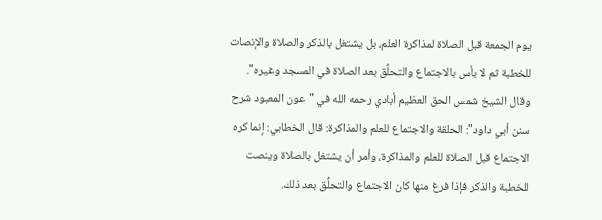يوم الجمعة قبل الصلاة لمذاكرة العلم، بل يشتغل بالذكر والصلاة والإنصات للخطبة ثم لا بأس بالاجتماع والتحلُّق بعد الصلاة في المسجد وغيره".
وقال الشيخ شمس الحق العظيم أبادي رحمه الله في "عون المعبود شرح سنن أبي داود": الحلقة والاجتماع للعلم والمذاكرة: قال الخطابي: إنما كره الاجتماع قبل الصلاة للعلم والمذاكرة، وأمر أن يشتغل بالصلاة وينصت للخطبة والذكر فإذا فرغ منها كان الاجتماع والتحلُّق بعد ذلك.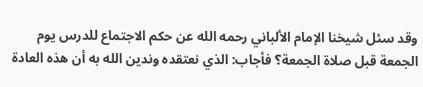وقد سئل شيخنا الإمام الألباني رحمه الله عن حكم الاجتماع للدرس يوم الجمعة قبل صلاة الجمعة؟ فأجاب: الذي نعتقده وندين الله به أن هذه العادة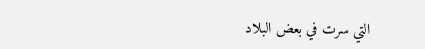التي سرت في بعض البلاد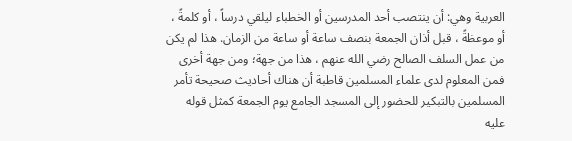العربية وهي: أن ينتصب أحد المدرسين أو الخطباء ليلقي درساً ، أو كلمةً ، أو موعظةً ، قبل أذان الجمعة بنصف ساعة أو ساعة من الزمان. هذا لم يكن من عمل السلف الصالح رضي الله عنهم ، هذا من جهة؛ ومن جهة أخرى فمن المعلوم لدى علماء المسلمين قاطبة أن هناك أحاديث صحيحة تأمر المسلمين بالتبكير للحضور إلى المسجد الجامع يوم الجمعة كمثل قوله عليه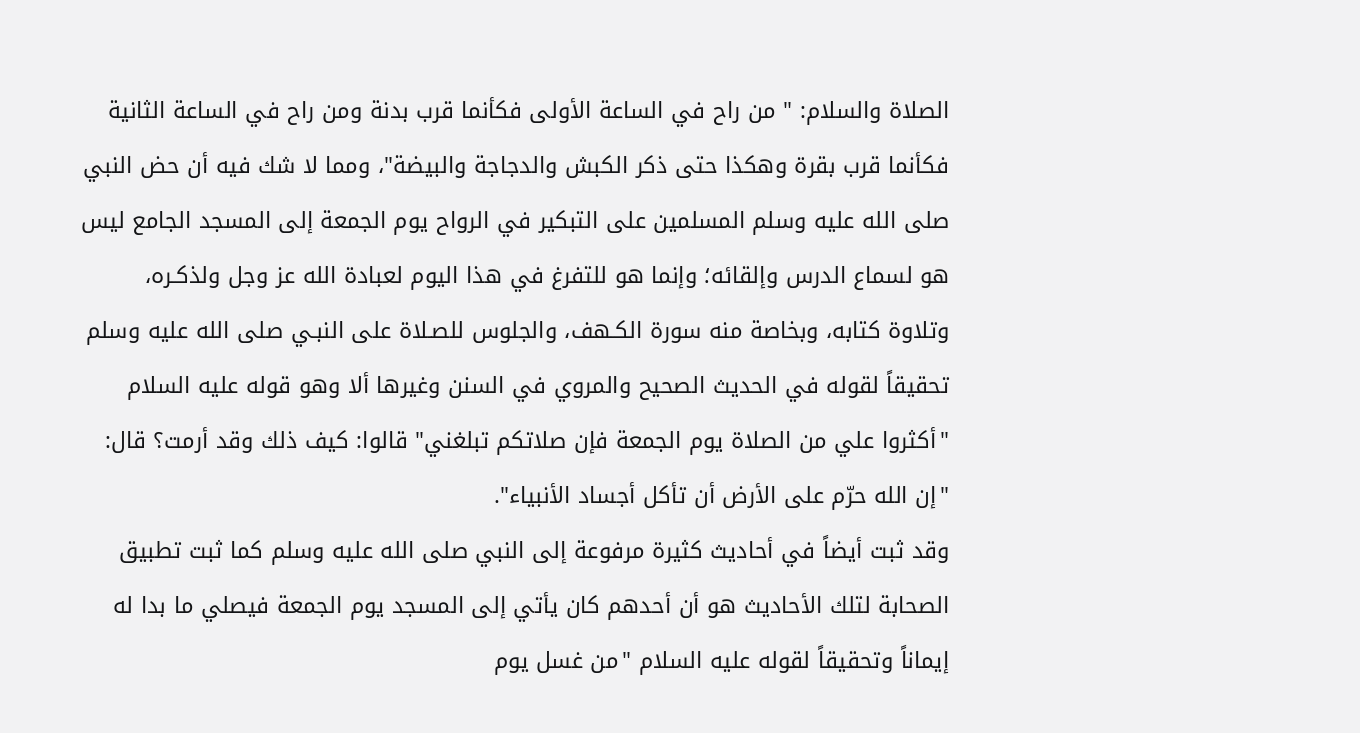الصلاة والسلام: " من راح في الساعة الأولى فكأنما قرب بدنة ومن راح في الساعة الثانية فكأنما قرب بقرة وهكذا حتى ذكر الكبش والدجاجة والبيضة"، ومما لا شك فيه أن حض النبي صلى الله عليه وسلم المسلمين على التبكير في الرواح يوم الجمعة إلى المسجد الجامع ليس هو لسماع الدرس وإلقائه؛ وإنما هو للتفرغ في هذا اليوم لعبادة الله عز وجل ولذكـره، وتلاوة كتابه، وبخاصة منه سورة الكـهف، والجلوس للصـلاة على النبـي صلى الله عليه وسلم تحقيقاً لقوله في الحديث الصحيح والمروي في السنن وغيرها ألا وهو قوله عليه السلام "أكثروا علي من الصلاة يوم الجمعة فإن صلاتكم تبلغني" قالوا: كيف ذلك وقد أرمت؟ قال: "إن الله حرّم على الأرض أن تأكل أجساد الأنبياء".
وقد ثبت أيضاً في أحاديث كثيرة مرفوعة إلى النبي صلى الله عليه وسلم كما ثبت تطبيق الصحابة لتلك الأحاديث هو أن أحدهم كان يأتي إلى المسجد يوم الجمعة فيصلي ما بدا له إيماناً وتحقيقاً لقوله عليه السلام "من غسل يوم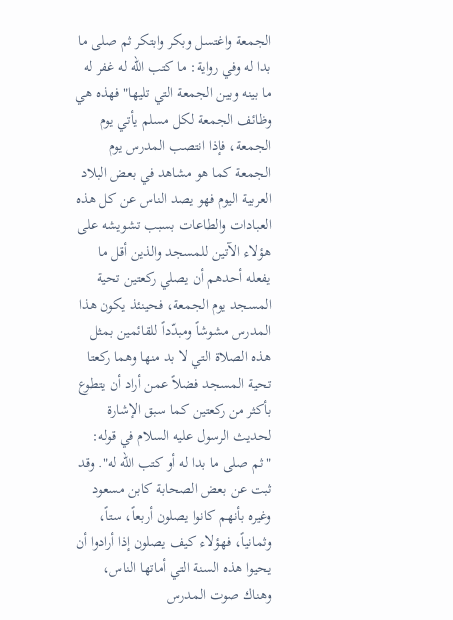الجمعة واغتسل وبكر وابتكر ثم صلى ما بدا له وفي رواية: ما كتب الله له غفر له ما بينه وبين الجمعة التي تليها" فهذه هي وظائف الجمعة لكل مسلم يأتي يوم الجمعة، فإذا انتصب المدرس يوم الجمعة كما هو مشاهد في بعض البلاد العربية اليوم فهو يصد الناس عن كل هذه العبادات والطاعات بسبب تشويشه على هؤلاء الآتين للمسجد والذين أقل ما يفعله أحدهم أن يصلي ركعتين تحية المسجد يوم الجمعة، فحينئذ يكون هذا المدرس مشوشاً ومبدّداً للقائمين بمثل هذه الصلاة التي لا بد منها وهما ركعتا تحية المسجد فضلاً عمن أراد أن يتطوع بأكثر من ركعتين كما سبق الإشارة لحديث الرسول عليه السلام في قوله: "ثم صلى ما بدا له أو كتب الله له". وقد ثبت عن بعض الصحابة كابن مسعود وغيره بأنهم كانوا يصلون أربعاً، ستاً، وثمانياً، فهؤلاء كيف يصلون إذا أرادوا أن يحيوا هذه السنة التي أماتها الناس، وهناك صوت المدرس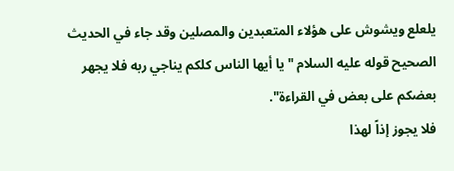يلعلع ويشوش على هؤلاء المتعبدين والمصلين وقد جاء في الحديث الصحيح قوله عليه السلام "يا أيها الناس كلكم يناجي ربه فلا يجهر بعضكم على بعض في القراءة".
فلا يجوز إذاً لهذا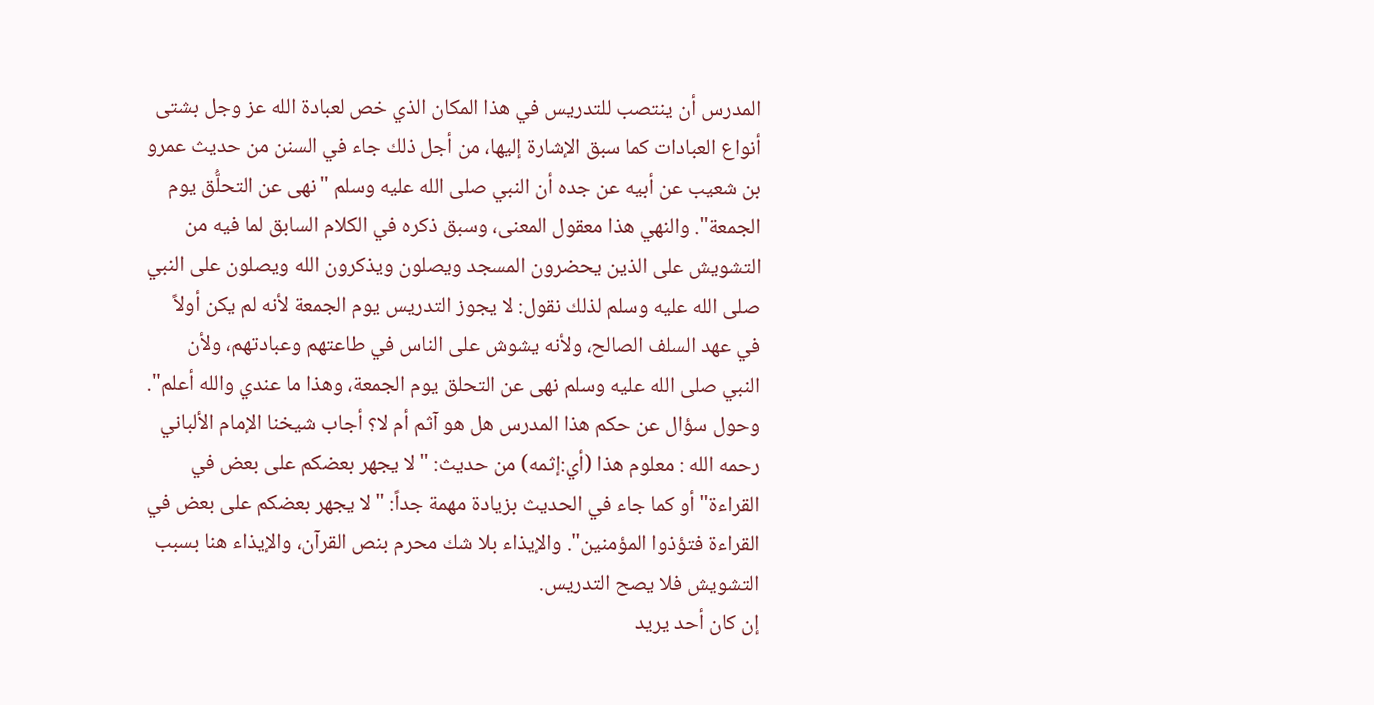المدرس أن ينتصب للتدريس في هذا المكان الذي خص لعبادة الله عز وجل بشتى أنواع العبادات كما سبق الإشارة إليها، من أجل ذلك جاء في السنن من حديث عمرو بن شعيب عن أبيه عن جده أن النبي صلى الله عليه وسلم "نهى عن التحلُّق يوم الجمعة". والنهي هذا معقول المعنى، وسبق ذكره في الكلام السابق لما فيه من التشويش على الذين يحضرون المسجد ويصلون ويذكرون الله ويصلون على النبي صلى الله عليه وسلم لذلك نقول: لا يجوز التدريس يوم الجمعة لأنه لم يكن أولاً في عهد السلف الصالح، ولأنه يشوش على الناس في طاعتهم وعبادتهم، ولأن النبي صلى الله عليه وسلم نهى عن التحلق يوم الجمعة، وهذا ما عندي والله أعلم".
وحول سؤال عن حكم هذا المدرس هل هو آثم أم لا؟ أجاب شيخنا الإمام الألباني رحمه الله : معلوم هذا (أي:إثمه) من حديث: "لا يجهر بعضكم على بعض في القراءة" أو كما جاء في الحديث بزيادة مهمة جداً: "لا يجهر بعضكم على بعض في القراءة فتؤذوا المؤمنين". والإيذاء بلا شك محرم بنص القرآن، والإيذاء هنا بسبب التشويش فلا يصح التدريس.
إن كان أحد يريد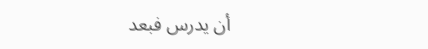أن يدرس فبعد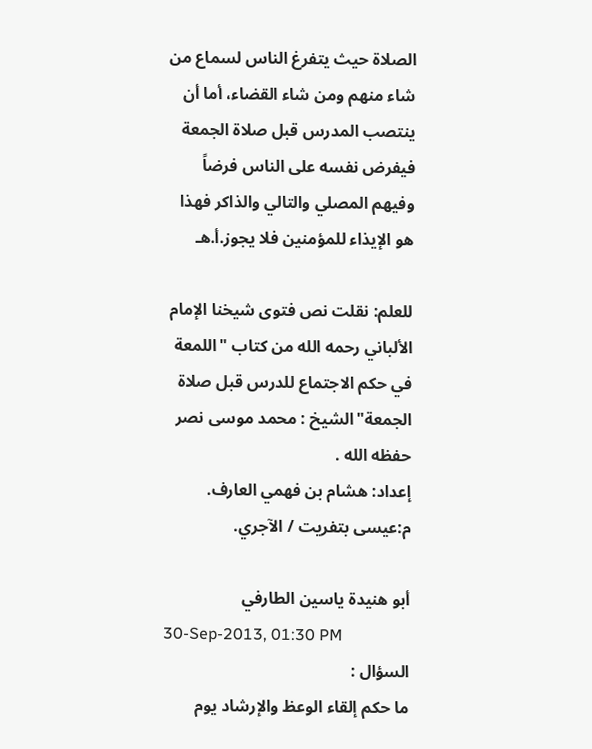الصلاة حيث يتفرغ الناس لسماع من شاء منهم ومن شاء القضاء، أما أن ينتصب المدرس قبل صلاة الجمعة فيفرض نفسه على الناس فرضاً وفيهم المصلي والتالي والذاكر فهذا هو الإيذاء للمؤمنين فلا يجوز.أ.هـ

للعلم: نقلت نص فتوى شيخنا الإمام الألباني رحمه الله من كتاب "اللمعة في حكم الاجتماع للدرس قبل صلاة الجمعة"الشيخ : محمد موسى نصر حفظه الله .
إعداد: هشام بن فهمي العارف.
م:عيسى بتفريت / الآجري.

أبو هنيدة ياسين الطارفي
30-Sep-2013, 01:30 PM
السؤال :
ما حكم إلقاء الوعظ والإرشاد يوم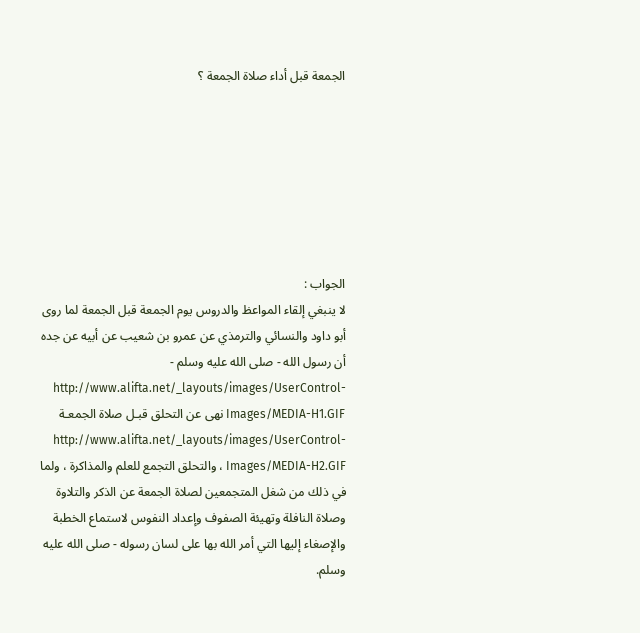الجمعة قبل أداء صلاة الجمعة ؟







الجواب :
لا ينبغي إلقاء المواعظ والدروس يوم الجمعة قبل الجمعة لما روى أبو داود والنسائي والترمذي عن عمرو بن شعيب عن أبيه عن جده أن رسول الله - صلى الله عليه وسلم - http://www.alifta.net/_layouts/images/UserControl-Images/MEDIA-H1.GIF نهى عن التحلق قبـل صلاة الجمعـة http://www.alifta.net/_layouts/images/UserControl-Images/MEDIA-H2.GIF ، والتحلق التجمع للعلم والمذاكرة ، ولما في ذلك من شغل المتجمعين لصلاة الجمعة عن الذكر والتلاوة وصلاة النافلة وتهيئة الصفوف وإعداد النفوس لاستماع الخطبة والإصغاء إليها التي أمر الله بها على لسان رسوله - صلى الله عليه وسلم.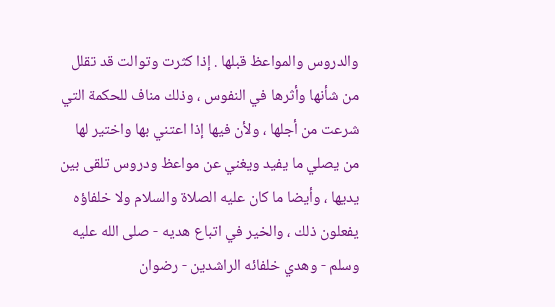والدروس والمواعظ قبلها . إذا كثرت وتوالت قد تقلل من شأنها وأثرها في النفوس ، وذلك مناف للحكمة التي شرعت من أجلها ، ولأن فيها إذا اعتني بها واختير لها من يصلي ما يفيد ويغني عن مواعظ ودروس تلقى بين يديها ، وأيضا ما كان عليه الصلاة والسلام ولا خلفاؤه يفعلون ذلك ، والخير في اتباع هديه - صلى الله عليه وسلم - وهدي خلفائه الراشدين - رضوان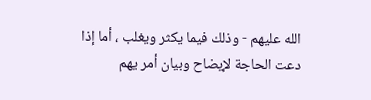الله عليهم - وذلك فيما يكثر ويغلب ، أما إذا دعت الحاجة لإيضاح وبيان أمر يهم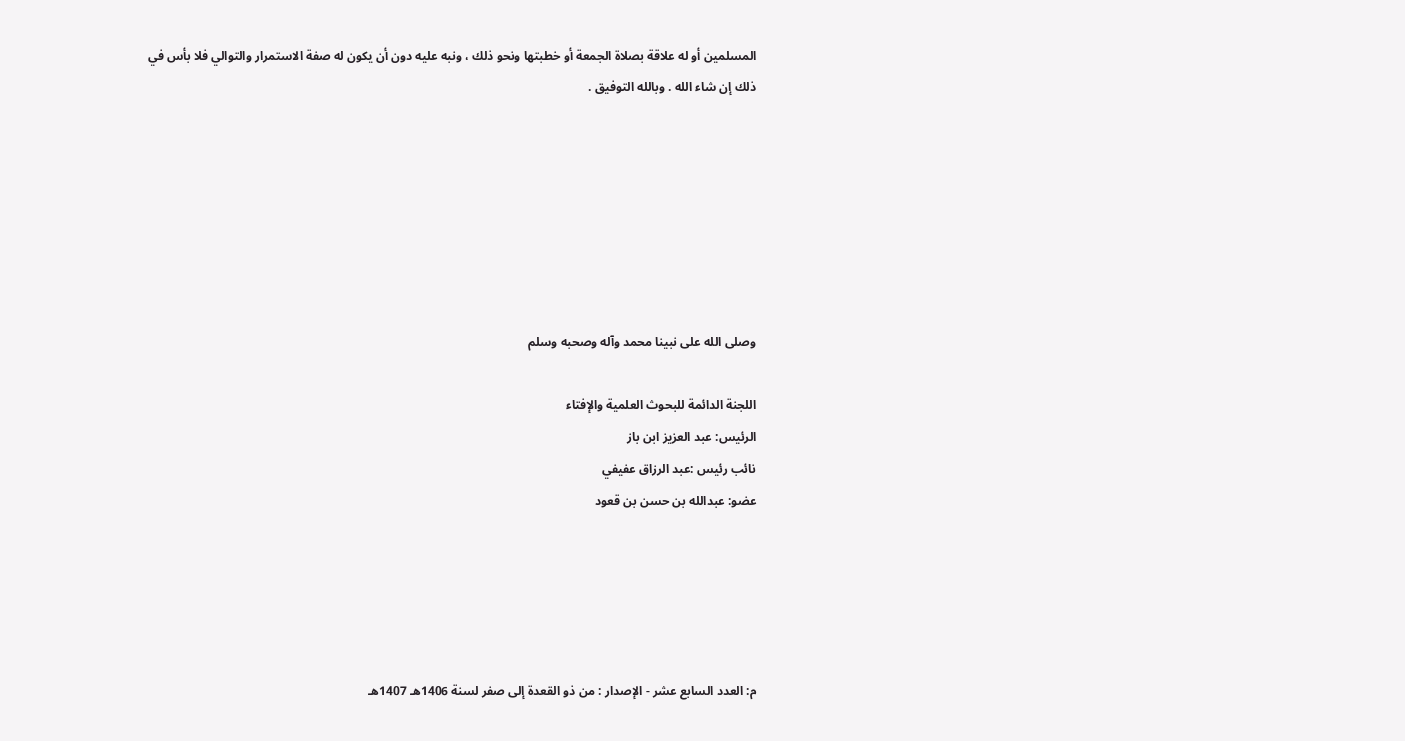المسلمين أو له علاقة بصلاة الجمعة أو خطبتها ونحو ذلك ، ونبه عليه دون أن يكون له صفة الاستمرار والتوالي فلا بأس في ذلك إن شاء الله . وبالله التوفيق .







وصلى الله على نبينا محمد وآله وصحبه وسلم

اللجنة الدائمة للبحوث العلمية والإفتاء
الرئيس: عبد العزيز ابن باز
نائب رئيس :عبد الرزاق عفيفي
عضو: عبدالله بن حسن بن قعود





م: العدد السابع عشر - الإصدار : من ذو القعدة إلى صفر لسنة 1406هـ 1407هـ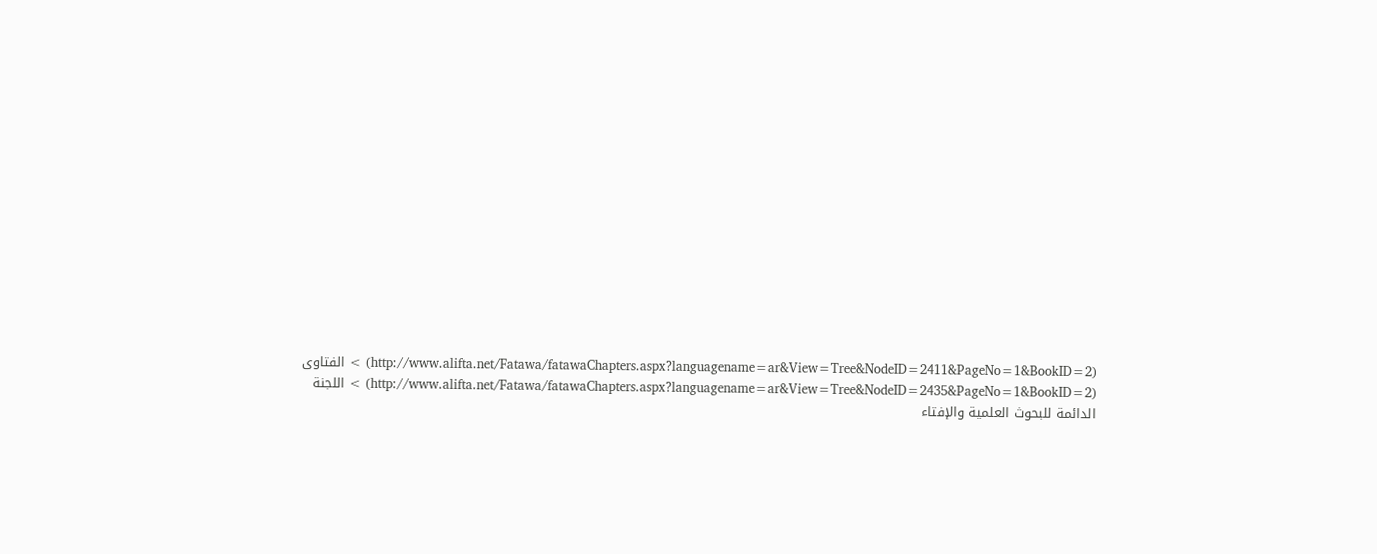(http://www.alifta.net/Fatawa/fatawaChapters.aspx?languagename=ar&View=Tree&NodeID=2411&PageNo=1&BookID=2) > الفتاوى (http://www.alifta.net/Fatawa/fatawaChapters.aspx?languagename=ar&View=Tree&NodeID=2435&PageNo=1&BookID=2) > اللجنة الدائمة للبحوث العلمية والإفتاء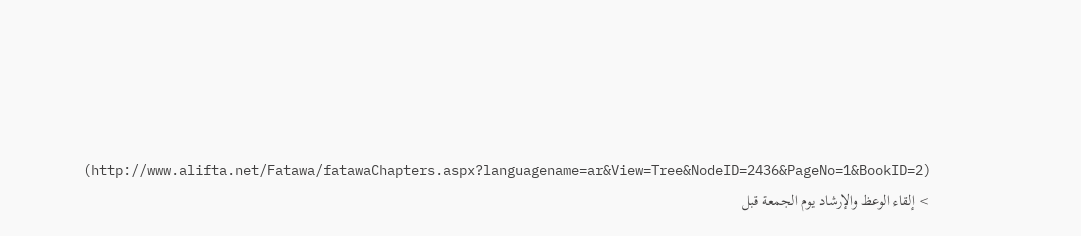(http://www.alifta.net/Fatawa/fatawaChapters.aspx?languagename=ar&View=Tree&NodeID=2436&PageNo=1&BookID=2) > إلقاء الوعظ والإرشاد يوم الجمعة قبل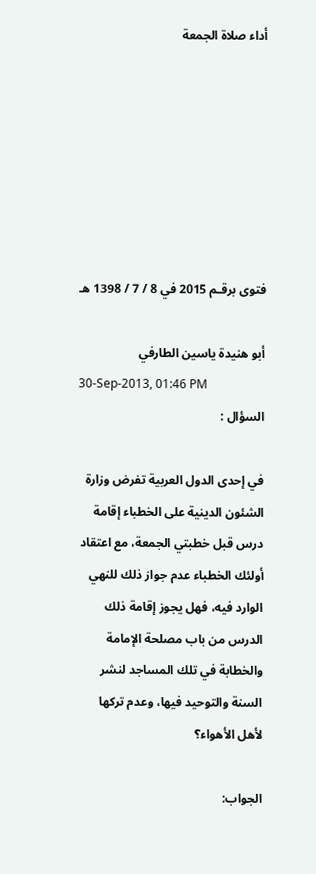أداء صلاة الجمعة







فتوى برقـم 2015 في 8 / 7 / 1398 هـ

أبو هنيدة ياسين الطارفي
30-Sep-2013, 01:46 PM
السؤال :

في إحدى الدول العربية تفرض وزارة الشئون الدينية على الخطباء إقامة درس قبل خطبتي الجمعة، مع اعتقاد أولئك الخطباء عدم جواز ذلك للنهي الوارد فيه، فهل يجوز إقامة ذلك الدرس من باب مصلحة الإمامة والخطابة في تلك المساجد لنشر السنة والتوحيد فيها، وعدم تركها لأهل الأهواء؟

الجواب: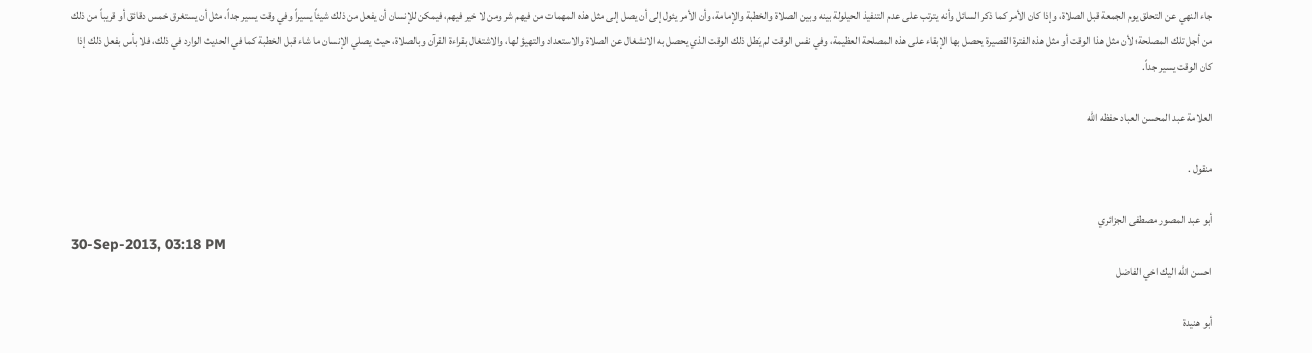جاء النهي عن التحلق يوم الجمعة قبل الصلاة، وإذا كان الأمر كما ذكر السائل وأنه يترتب على عدم التنفيذ الحيلولة بينه وبين الصلاة والخطبة والإمامة، وأن الأمر يئول إلى أن يصل إلى مثل هذه المهمات من فيهم شر ومن لا خير فيهم، فيمكن للإنسان أن يفعل من ذلك شيئاً يسيراً وفي وقت يسير جداً، مثل أن يستغرق خمس دقائق أو قريباً من ذلك من أجل تلك المصلحة؛ لأن مثل هذا الوقت أو مثل هذه الفترة القصيرة يحصل بها الإبقاء على هذه المصلحة العظيمة، وفي نفس الوقت لم يَطل ذلك الوقت الذي يحصل به الانشغال عن الصلاة والاستعداد والتهيؤ لها، والاشتغال بقراءة القرآن وبالصلاة، حيث يصلي الإنسان ما شاء قبل الخطبة كما في الحديث الوارد في ذلك، فلا بأس بفعل ذلك إذا كان الوقت يسير جداً.

العلامة عبد المحسن العباد حفظه الله

منقول .

أبو عبد المصور مصطفى الجزائري
30-Sep-2013, 03:18 PM
احسن الله اليك اخي الفاضل

أبو هنيدة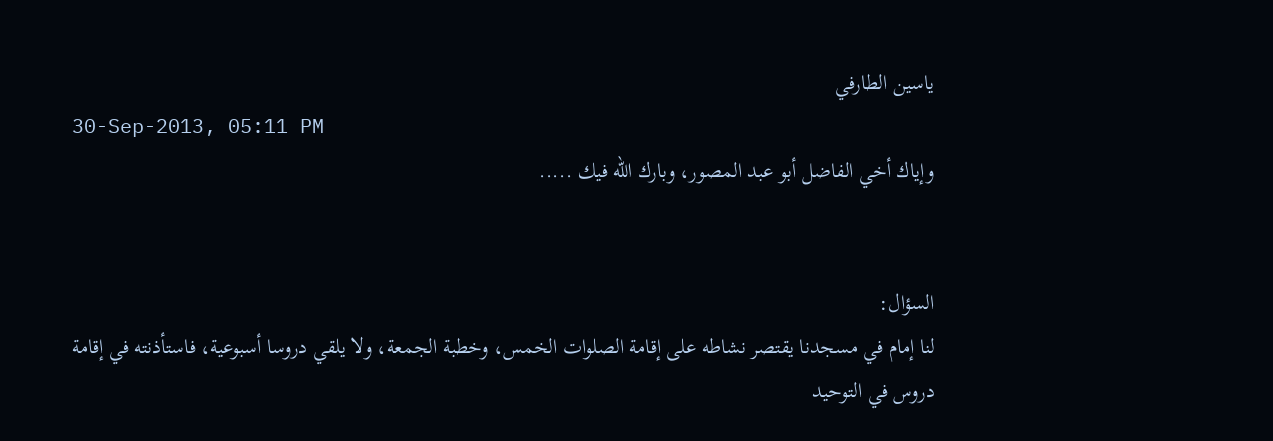ياسين الطارفي
30-Sep-2013, 05:11 PM
وإياك أخي الفاضل أبو عبد المصور، وبارك الله فيك .....


السؤال:
لنا إمام في مسجدنا يقتصر نشاطه على إقامة الصلوات الخمس، وخطبة الجمعة، ولا يلقي دروسا أسبوعية، فاستأذنته في إقامة دروس في التوحيد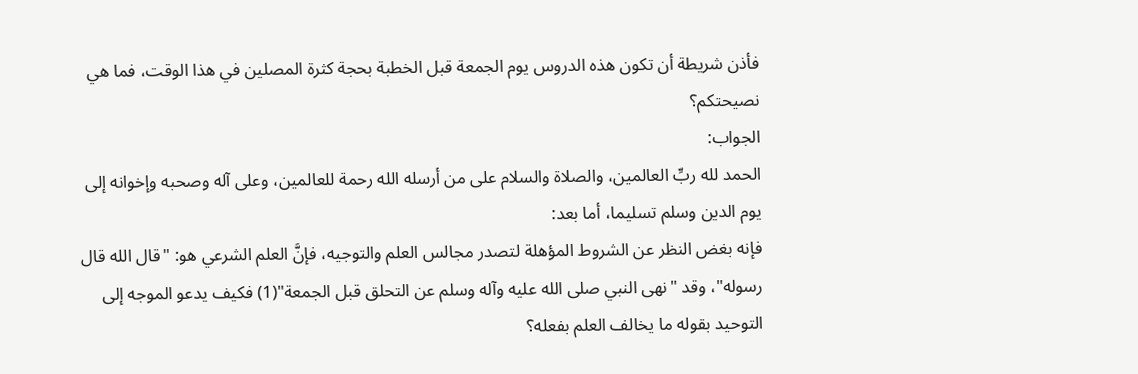فأذن شريطة أن تكون هذه الدروس يوم الجمعة قبل الخطبة بحجة كثرة المصلين في هذا الوقت، فما هي نصيحتكم؟
الجواب:
الحمد لله ربِّ العالمين، والصلاة والسلام على من أرسله الله رحمة للعالمين، وعلى آله وصحبه وإخوانه إلى يوم الدين وسلم تسليما، أما بعد:
فإنه بغض النظر عن الشروط المؤهلة لتصدر مجالس العلم والتوجيه، فإنَّ العلم الشرعي هو: "قال الله قال رسوله"، وقد "نهى النبي صلى الله عليه وآله وسلم عن التحلق قبل الجمعة"(1) فكيف يدعو الموجه إلى التوحيد بقوله ما يخالف العلم بفعله؟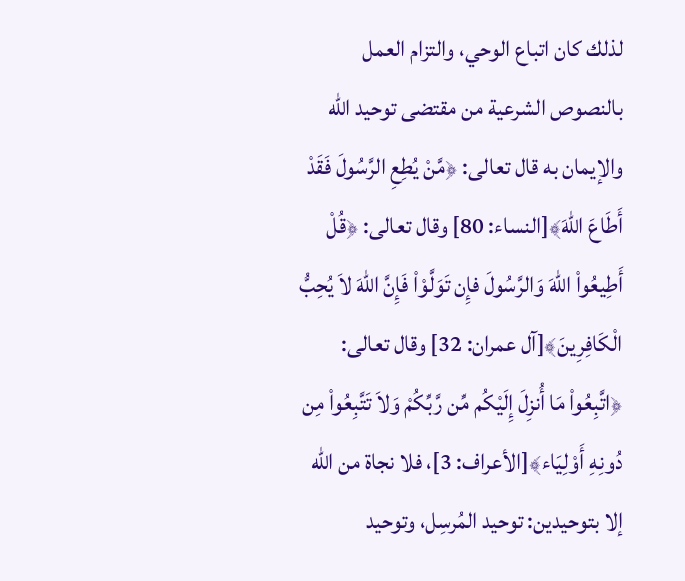لذلك كان اتباع الوحي، والتزام العمل بالنصوص الشرعية من مقتضى توحيد الله والإيمان به قال تعالى: ﴿مَّنْ يُطِعِ الرَّسُولَ فَقَدْ أَطَاعَ اللّهَ﴾[النساء: 80] وقال تعالى: ﴿قُلْ أَطِيعُواْ اللّهَ وَالرَّسُولَ فإِن تَوَلَّوْاْ فَإِنَّ اللّهَ لاَ يُحِبُّ الْكَافِرِينَ﴾[آل عمران: 32] وقال تعالى: ﴿اتَّبِعُواْ مَا أُنزِلَ إِلَيْكُم مِّن رَّبِّكُمْ وَلاَ تَتَّبِعُواْ مِن دُونِهِ أَوْلِيَاء﴾[الأعراف: 3]، فلا نجاة من الله إلا بتوحيدين: توحيد المُرسِل، وتوحيد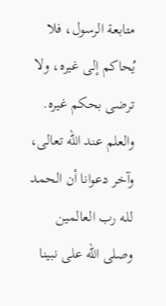متابعة الرسول، فلا يُحاكم إلى غيره، ولا ترضى بحكم غيره.
والعلم عند الله تعالى، وآخر دعوانا أن الحمد لله رب العالمين وصلى الله على نبينا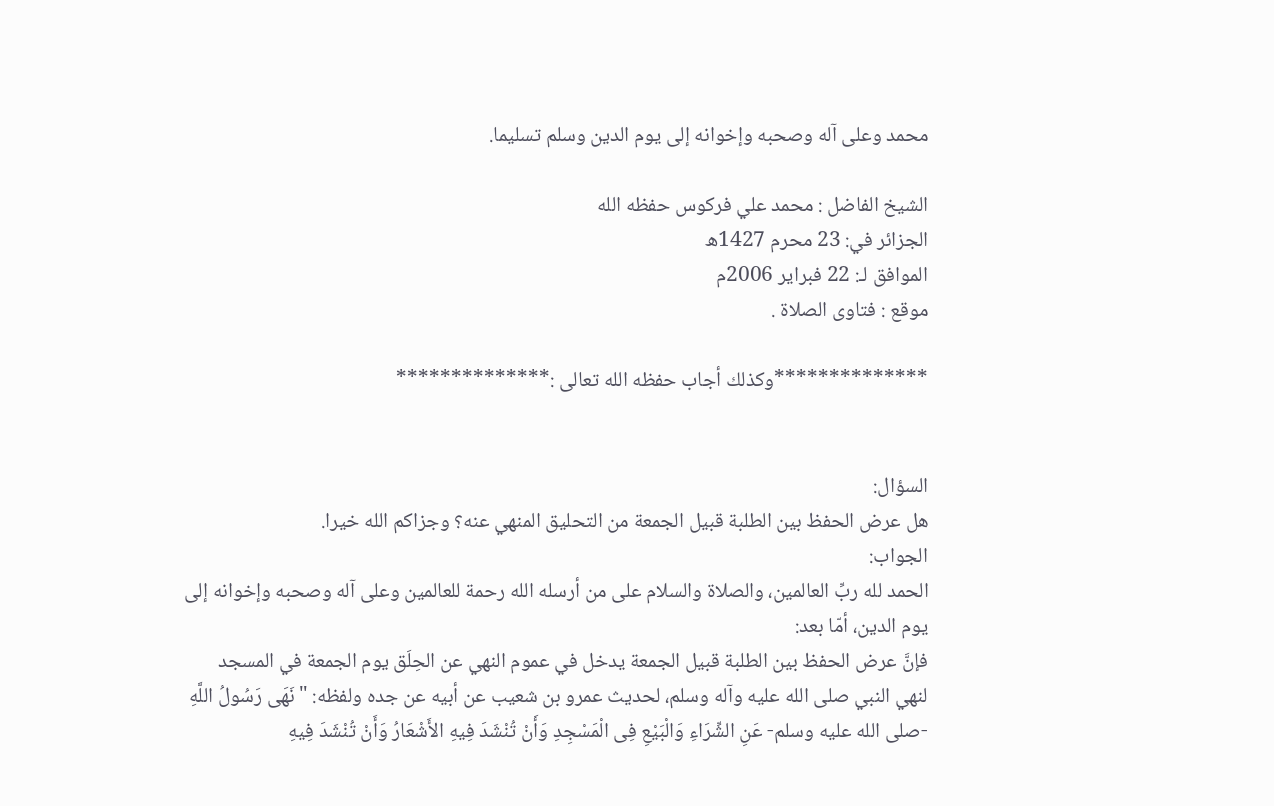محمد وعلى آله وصحبه وإخوانه إلى يوم الدين وسلم تسليما.

الشيخ الفاضل : محمد علي فركوس حفظه الله
الجزائر في: 23 محرم 1427ه
الموافق لـ: 22 فبراير 2006م
موقع : فتاوى الصلاة .

**************وكذلك أجاب حفظه الله تعالى :**************


السؤال:
هل عرض الحفظ بين الطلبة قبيل الجمعة من التحليق المنهي عنه؟ وجزاكم الله خيرا.
الجواب:
الحمد لله ربِّ العالمين، والصلاة والسلام على من أرسله الله رحمة للعالمين وعلى آله وصحبه وإخوانه إلى يوم الدين، أمّا بعد:
فإنَّ عرض الحفظ بين الطلبة قبيل الجمعة يدخل في عموم النهي عن الحِلَق يوم الجمعة في المسجد لنهي النبي صلى الله عليه وآله وسلم، لحديث عمرو بن شعيب عن أبيه عن جده ولفظه: "نَهَى رَسُولُ اللَّهِ -صلى الله عليه وسلم- عَنِ الشِّرَاءِ وَالْبَيْعِ فِى الْمَسْجِدِ وَأَنْ تُنْشَدَ فِيهِ الأَشْعَارُ وَأَنْ تُنْشَدَ فِيهِ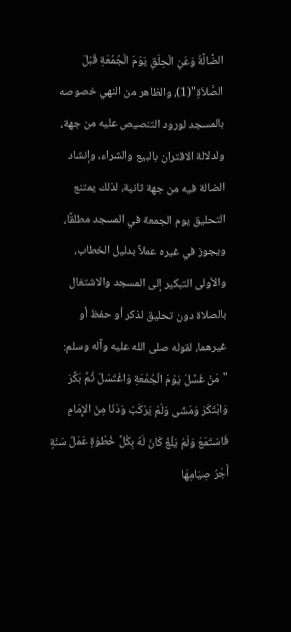الضَّالَّةُ وَعَنِ الْحِلَقِ يَوْمَ الْجُمُعَةِ قَبْلَ الصَّلاَةِ"(1)، والظاهر من النهي خصوصه بالمسجد لورود التنصيص عليه من جهة، ولدلالة الاقتران بالبيع والشراء، وإنشاد الضالة فيه من جهة ثانية، لذلك يمتنع التحليق يوم الجمعة في المسجد مطلقًا، ويجوز في غيره عملاً بدليل الخطاب، والأولى التبكير إلى المسجد والاشتغال بالصلاة دون تحليق لذكر أو حفظ أو غيرهما، لقوله صلى الله عليه وآله وسلم: "مَنْ غَسَّلَ يَوْمَ الْجُمُعَةِ وَاغْتَسَلَ ثُمَّ بَكَّرَ وَابْتَكَرَ وَمَشَى وَلَمْ يَرْكَبْ وَدَنَا مِنَ الإِمَامِ فَاسْتَمَعَ وَلَمْ يَلْغُ كَانَ لَهُ بِكُلِّ خُطْوَةٍ عَمَلُ سَنَةٍ أَجْرُ صِيَامِهَا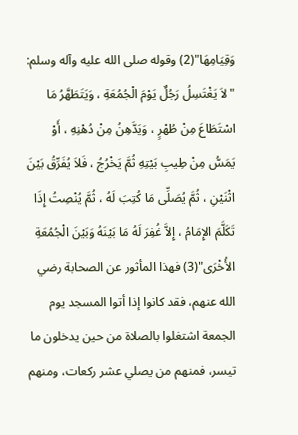وَقِيَامِهَا"(2) وقوله صلى الله عليه وآله وسلم: "لاَ يَغْتَسِلُ رَجُلٌ يَوْمَ الْجُمُعَةِ ، وَيَتَطَهَّرُ مَا اسْتَطَاعَ مِنْ طُهْرٍ ، وَيَدَّهِنُ مِنْ دُهْنِهِ ، أَوْ يَمَسُّ مِنْ طِيبِ بَيْتِهِ ثُمَّ يَخْرُجُ ، فَلاَ يُفَرِّقُ بَيْنَ اثْنَيْنِ ، ثُمَّ يُصَلِّى مَا كُتِبَ لَهُ ، ثُمَّ يُنْصِتُ إِذَا تَكَلَّمَ الإِمَامُ ، إِلاَّ غُفِرَ لَهُ مَا بَيْنَهُ وَبَيْنَ الْجُمُعَةِ الأُخْرَى"(3) فهذا المأثور عن الصحابة رضي الله عنهم، فقد كانوا إذا أتوا المسجد يوم الجمعة اشتغلوا بالصلاة من حين يدخلون ما تيسر، فمنهم من يصلي عشر ركعات، ومنهم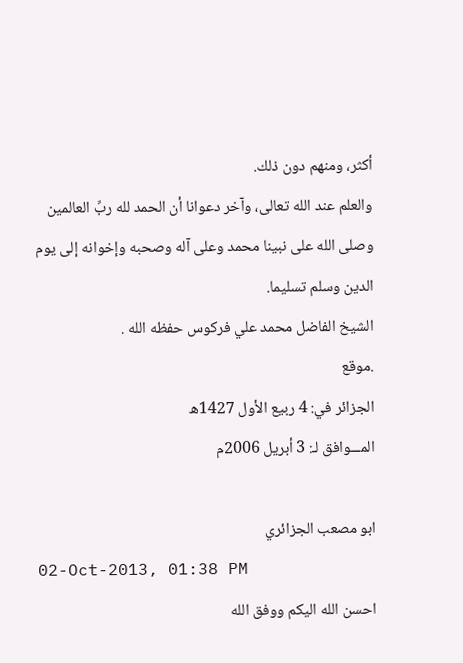أكثر، ومنهم دون ذلك.
والعلم عند الله تعالى، وآخر دعوانا أن الحمد لله ربِّ العالمين وصلى الله على نبينا محمد وعلى آله وصحبه وإخوانه إلى يوم الدين وسلم تسليما.
الشيخ الفاضل محمد علي فركوس حفظه الله .
.موقع
الجزائر في: 4 ربيع الأول 1427ه
المـــوافق لـ: 3 أبريل 2006م

ابو مصعب الجزائري
02-Oct-2013, 01:38 PM
احسن الله اليكم ووفق الله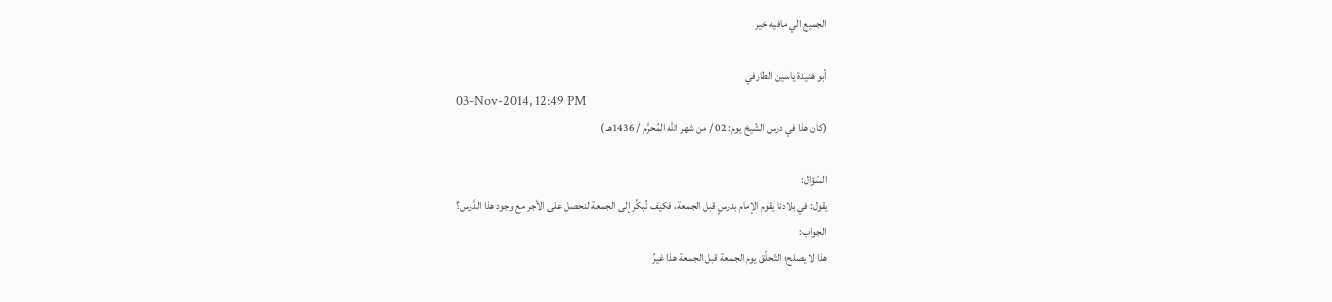الجميع الي مافيه خير

أبو هنيدة ياسين الطارفي
03-Nov-2014, 12:49 PM
(كان هذا في درس الشّيخ يوم: 02 / من شهر الله المُحرَّم / 1436هـ )

السّؤال:
يقول: في بلادنا يقوم الإمام بدرسٍ قبل الجمعة، فكيف نُبكِّر إلى الجمعة لنحصل على الأجر مع وجود هذا الدَّرس؟
الجواب:
هذا لا يصلح؛ التّحلّق يوم الجمعة قبل الجمعة هذا غيرُ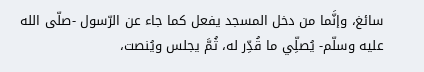سائغ، وإنَّما من دخل المسجد يفعل كما جاء عن الرّسول -صلّى الله عليه وسلّم- يُصلِّي ما قُدِّر له، ثُمَّ يجلس ويُنصت،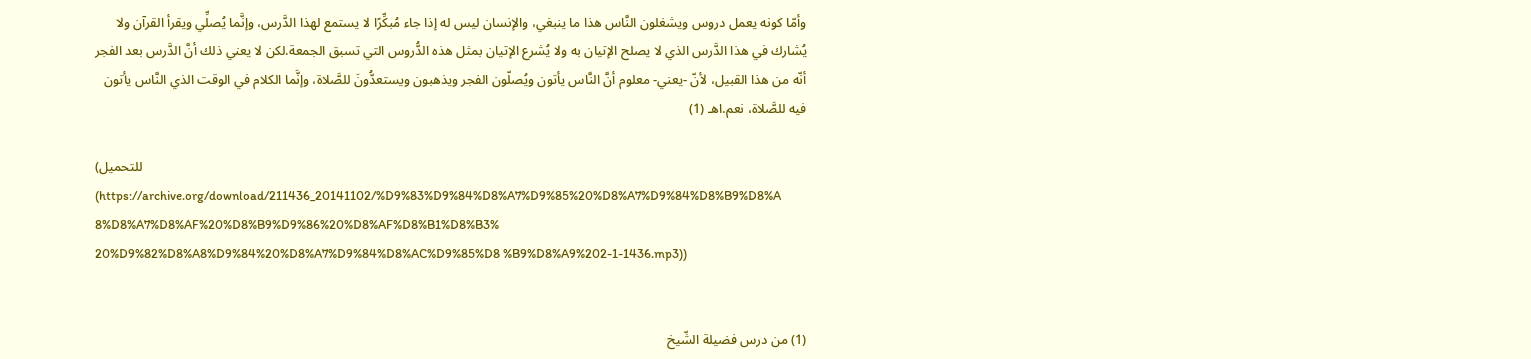وأمّا كونه يعمل دروس ويشغلون النَّاس هذا ما ينبغي، والإنسان ليس له إذا جاء مُبكِّرًا لا يستمع لهذا الدَّرس، وإنَّما يُصلِّي ويقرأ القرآن ولا يُشارك في هذا الدَّرس الذي لا يصلح الإتيان به ولا يُشرع الإتيان بمثل هذه الدُّروس التي تسبق الجمعة.لكن لا يعني ذلك أنَّ الدَّرس بعد الفجر أنّه من هذا القبيل، لأنّ -يعني- معلوم أنَّ النَّاس يأتون ويُصلّون الفجر ويذهبون ويستعدُّونَ للصَّلاة، وإنَّما الكلام في الوقت الذي النَّاس يأتون فيه للصَّلاة، نعم.اهـ (1)

(للتحميل (https://archive.org/download/211436_20141102/%D9%83%D9%84%D8%A7%D9%85%20%D8%A7%D9%84%D8%B9%D8%A 8%D8%A7%D8%AF%20%D8%B9%D9%86%20%D8%AF%D8%B1%D8%B3% 20%D9%82%D8%A8%D9%84%20%D8%A7%D9%84%D8%AC%D9%85%D8 %B9%D8%A9%202-1-1436.mp3))


(1) من درس فضيلة الشّيخ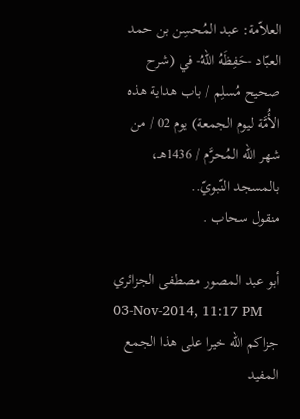العلاّمة: عبد المُحسِن بن حمد العبّاد -حَفِظَهُ اللهُ- في (شرح صحيح مُسلِم / باب هداية هذه الأُمَّة ليوم الجمعة) يوم 02 / من شهر الله المُحرَّم / 1436هـ، بالمسجد النّبويّ..
منقول سحاب .

أبو عبد المصور مصطفى الجزائري
03-Nov-2014, 11:17 PM
جزاكم الله خيرا على هذا الجمع المفيد